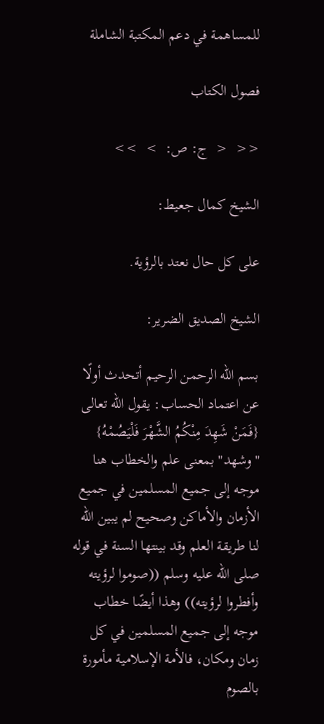للمساهمة في دعم المكتبة الشاملة

فصول الكتاب

<<  <  ج: ص:  >  >>

الشيخ كمال جعيط:

على كل حال نعتد بالرؤية.

الشيخ الصديق الضرير:

بسم الله الرحمن الرحيم أتحدث أولًا عن اعتماد الحساب: يقول الله تعالى {فَمَنْ شَهِدَ مِنْكُمُ الشَّهْرَ فَلْيَصُمْهُ} "وشهد" بمعنى علم والخطاب هنا موجه إلى جميع المسلمين في جميع الأزمان والأماكن وصحيح لم يبين الله لنا طريقة العلم وقد بينتها السنة في قوله صلى الله عليه وسلم ((صوموا لرؤيته وأفطروا لرؤيته)) وهذا أيضًا خطاب موجه إلى جميع المسلمين في كل زمان ومكان، فالأمة الإسلامية مأمورة بالصوم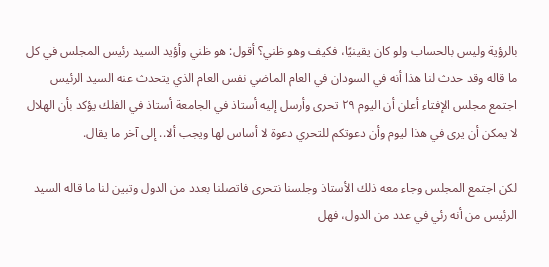بالرؤية وليس بالحساب ولو كان يقينيًا، فكيف وهو ظني؟ أقول: هو ظني وأؤيد السيد رئيس المجلس في كل ما قاله وقد حدث لنا هذا أنه في السودان في العام الماضي نفس العام الذي يتحدث عنه السيد الرئيس اجتمع مجلس الإفتاء أعلن أن اليوم ٢٩ تحرى وأرسل إليه أستاذ في الجامعة أستاذ في الفلك يؤكد بأن الهلال لا يمكن أن يرى في هذا ليوم وأن دعوتكم للتحري دعوة لا أساس لها ويجب ألا.. إلى آخر ما يقال.

لكن اجتمع المجلس وجاء معه ذلك الأستاذ وجلسنا نتحرى فاتصلنا بعدد من الدول وتبين لنا ما قاله السيد الرئيس من أنه رئي في عدد من الدول، فهل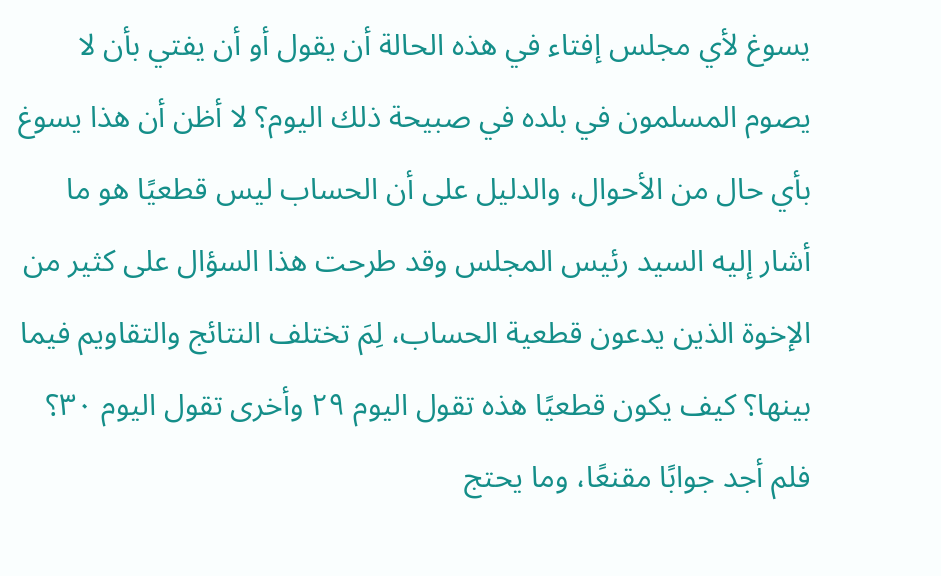يسوغ لأي مجلس إفتاء في هذه الحالة أن يقول أو أن يفتي بأن لا يصوم المسلمون في بلده في صبيحة ذلك اليوم؟ لا أظن أن هذا يسوغ بأي حال من الأحوال، والدليل على أن الحساب ليس قطعيًا هو ما أشار إليه السيد رئيس المجلس وقد طرحت هذا السؤال على كثير من الإخوة الذين يدعون قطعية الحساب، لِمَ تختلف النتائج والتقاويم فيما بينها؟ كيف يكون قطعيًا هذه تقول اليوم ٢٩ وأخرى تقول اليوم ٣٠؟ فلم أجد جوابًا مقنعًا، وما يحتج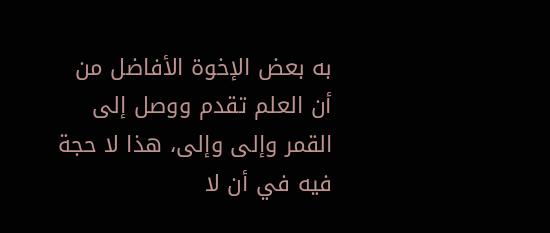به بعض الإخوة الأفاضل من أن العلم تقدم ووصل إلى القمر وإلى وإلى، هذا لا حجة فيه في أن لا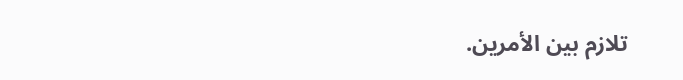تلازم بين الأمرين.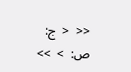<<  <  ج: ص:  >  >>